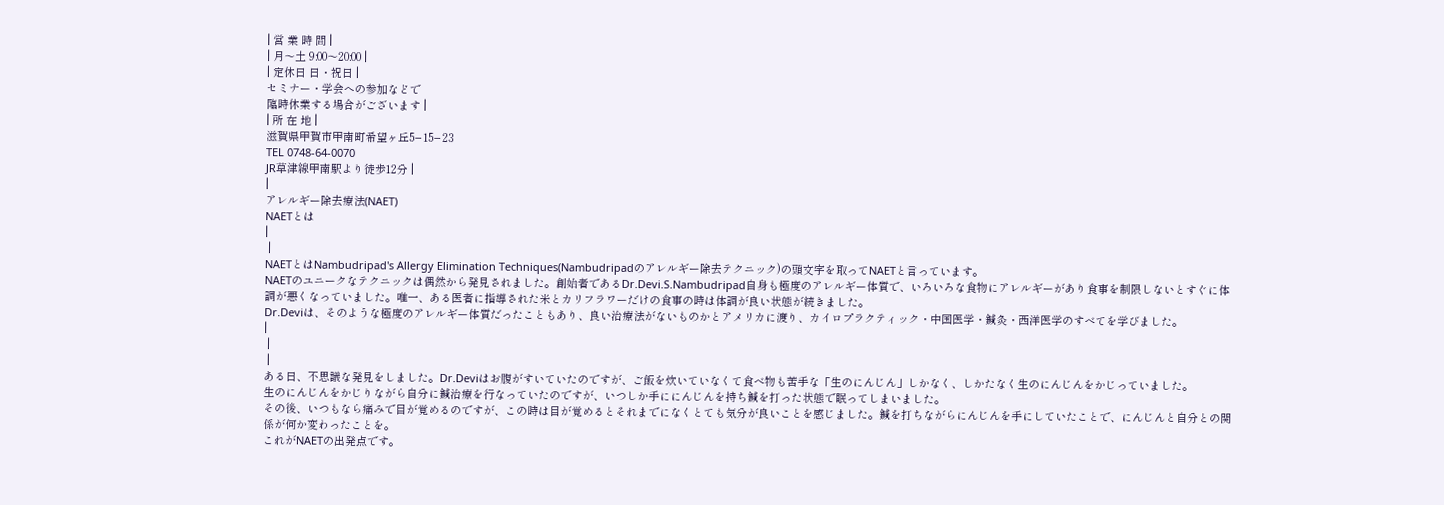| 営 業 時 間 |
| 月〜土 9:00〜20:00 |
| 定休日 日・祝日 |
セミナー・学会への参加などで
臨時休業する場合がございます |
| 所 在 地 |
滋賀県甲賀市甲南町希望ヶ丘5−15−23
TEL 0748-64-0070
JR草津線甲南駅より徒歩12分 |
|
アレルギー除去療法(NAET)
NAETとは
|
 |
NAETとはNambudripad's Allergy Elimination Techniques(Nambudripadのアレルギー除去テクニック)の頭文字を取ってNAETと言っています。
NAETのユニークなテクニックは偶然から発見されました。創始者であるDr.Devi.S.Nambudripad自身も極度のアレルギー体質で、いろいろな食物にアレルギーがあり食事を制限しないとすぐに体調が悪くなっていました。唯一、ある医者に指導された米とカリフラワーだけの食事の時は体調が良い状態が続きました。
Dr.Deviは、そのような極度のアレルギー体質だったこともあり、良い治療法がないものかとアメリカに渡り、カイロプラクティック・中国医学・鍼灸・西洋医学のすべてを学びました。
|
 |
 |
ある日、不思議な発見をしました。Dr.Deviはお腹がすいていたのですが、ご飯を炊いていなくて食べ物も苦手な「生のにんじん」しかなく、しかたなく生のにんじんをかじっていました。
生のにんじんをかじりながら自分に鍼治療を行なっていたのですが、いつしか手ににんじんを持ち鍼を打った状態で眠ってしまいました。
その後、いつもなら痛みで目が覚めるのですが、この時は目が覚めるとそれまでになくとても気分が良いことを感じました。鍼を打ちながらにんじんを手にしていたことで、にんじんと自分との関係が何か変わったことを。
これがNAETの出発点です。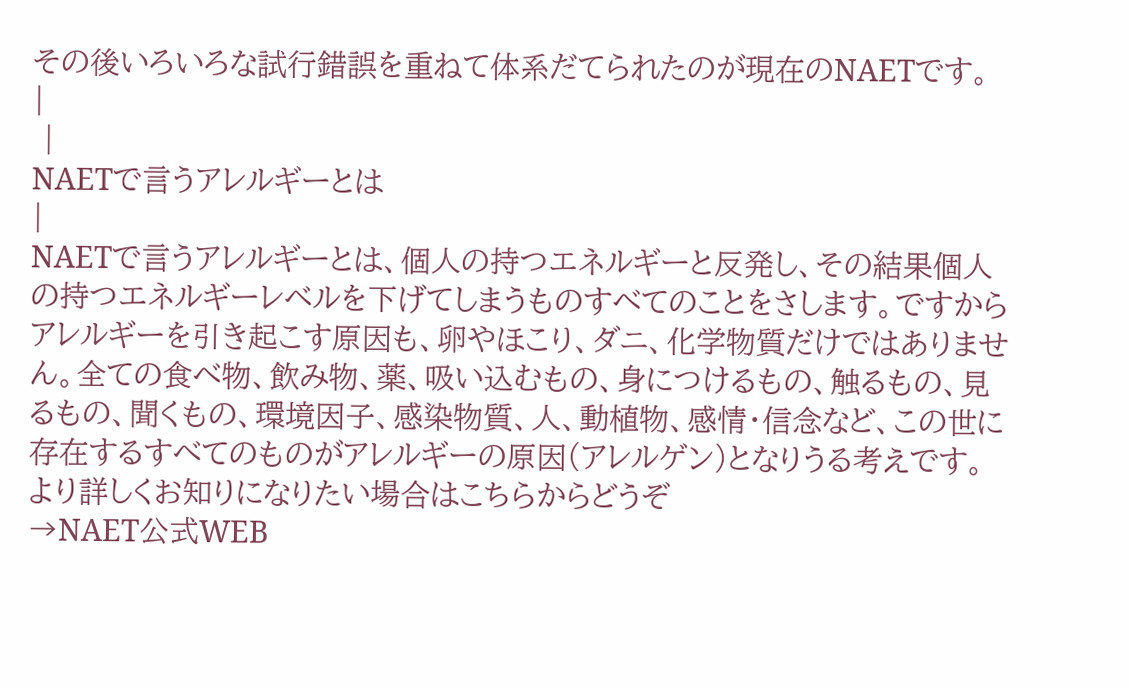その後いろいろな試行錯誤を重ねて体系だてられたのが現在のNAETです。
|
 |
NAETで言うアレルギーとは
|
NAETで言うアレルギーとは、個人の持つエネルギーと反発し、その結果個人の持つエネルギーレベルを下げてしまうものすべてのことをさします。ですからアレルギーを引き起こす原因も、卵やほこり、ダニ、化学物質だけではありません。全ての食べ物、飲み物、薬、吸い込むもの、身につけるもの、触るもの、見るもの、聞くもの、環境因子、感染物質、人、動植物、感情・信念など、この世に存在するすべてのものがアレルギーの原因(アレルゲン)となりうる考えです。
より詳しくお知りになりたい場合はこちらからどうぞ
→NAET公式WEB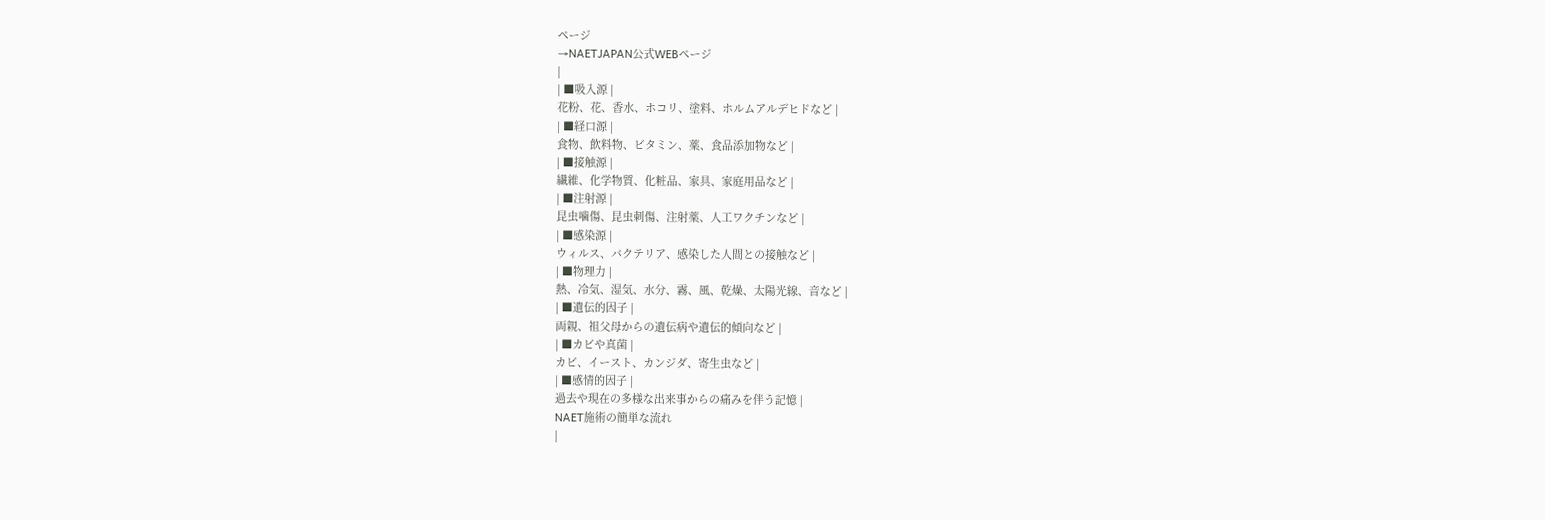ページ
→NAETJAPAN公式WEBページ
|
| ■吸入源 |
花粉、花、香水、ホコリ、塗料、ホルムアルデヒドなど |
| ■経口源 |
食物、飲料物、ビタミン、薬、食品添加物など |
| ■接触源 |
繊維、化学物質、化粧品、家具、家庭用品など |
| ■注射源 |
昆虫噛傷、昆虫刺傷、注射薬、人工ワクチンなど |
| ■感染源 |
ウィルス、バクテリア、感染した人間との接触など |
| ■物理力 |
熱、冷気、湿気、水分、霧、風、乾燥、太陽光線、音など |
| ■遺伝的因子 |
両親、祖父母からの遺伝病や遺伝的傾向など |
| ■カビや真菌 |
カビ、イースト、カンジダ、寄生虫など |
| ■感情的因子 |
過去や現在の多様な出来事からの痛みを伴う記憶 |
NAET施術の簡単な流れ
|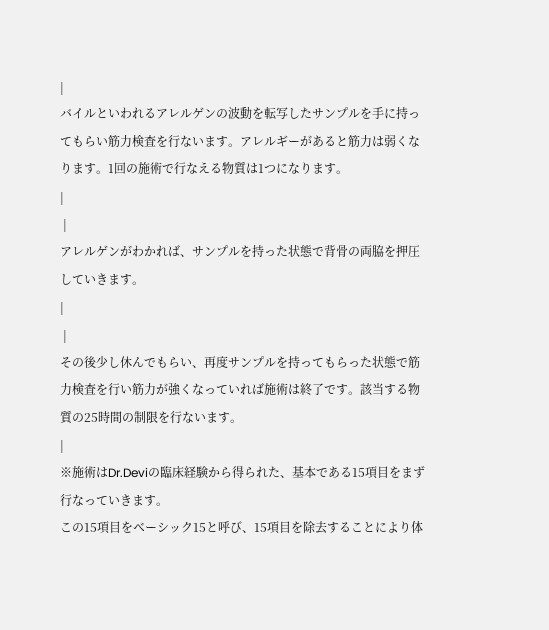|
バイルといわれるアレルゲンの波動を転写したサンプルを手に持ってもらい筋力検査を行ないます。アレルギーがあると筋力は弱くなります。1回の施術で行なえる物質は1つになります。
|
 |
アレルゲンがわかれば、サンプルを持った状態で背骨の両脇を押圧していきます。
|
 |
その後少し休んでもらい、再度サンプルを持ってもらった状態で筋力検査を行い筋力が強くなっていれば施術は終了です。該当する物質の25時間の制限を行ないます。
|
※施術はDr.Deviの臨床経験から得られた、基本である15項目をまず行なっていきます。
この15項目をベーシック15と呼び、15項目を除去することにより体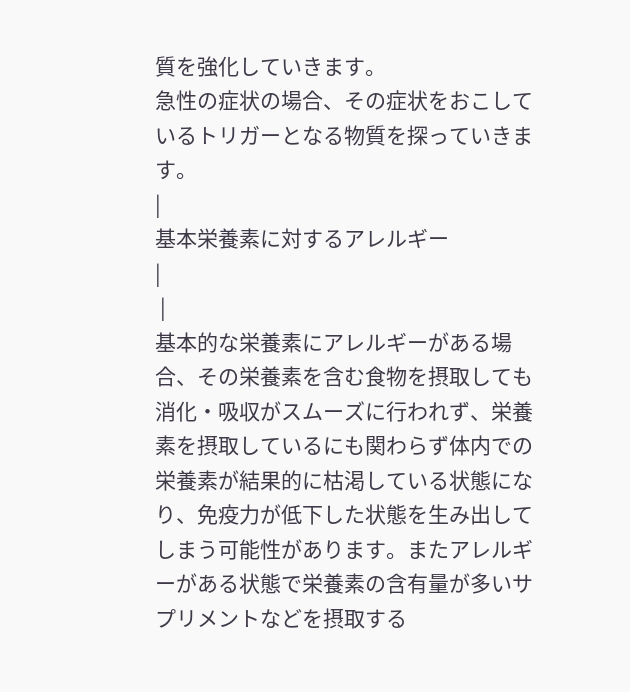質を強化していきます。
急性の症状の場合、その症状をおこしているトリガーとなる物質を探っていきます。
|
基本栄養素に対するアレルギー
|
 |
基本的な栄養素にアレルギーがある場合、その栄養素を含む食物を摂取しても消化・吸収がスムーズに行われず、栄養素を摂取しているにも関わらず体内での栄養素が結果的に枯渇している状態になり、免疫力が低下した状態を生み出してしまう可能性があります。またアレルギーがある状態で栄養素の含有量が多いサプリメントなどを摂取する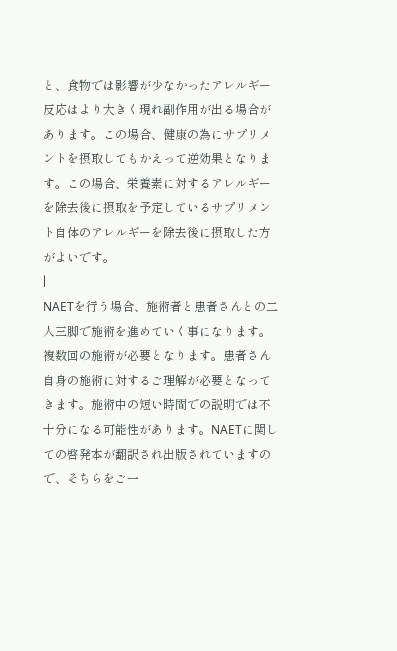と、食物では影響が少なかったアレルギー反応はより大きく現れ副作用が出る場合があります。この場合、健康の為にサプリメントを摂取してもかえって逆効果となります。この場合、栄養素に対するアレルギーを除去後に摂取を予定しているサプリメント自体のアレルギーを除去後に摂取した方がよいです。
|
NAETを行う場合、施術者と患者さんとの二人三脚で施術を進めていく事になります。複数回の施術が必要となります。患者さん自身の施術に対するご理解が必要となってきます。施術中の短い時間での説明では不十分になる可能性があります。NAETに関しての啓発本が翻訳され出版されていますので、そちらをご一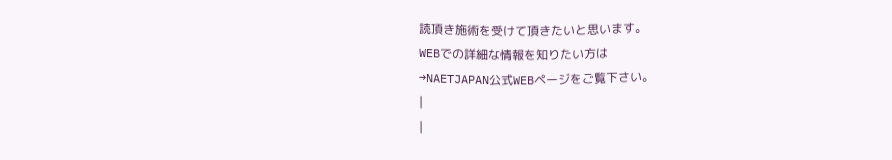読頂き施術を受けて頂きたいと思います。
WEBでの詳細な情報を知りたい方は
→NAETJAPAN公式WEBページをご覧下さい。
|
|